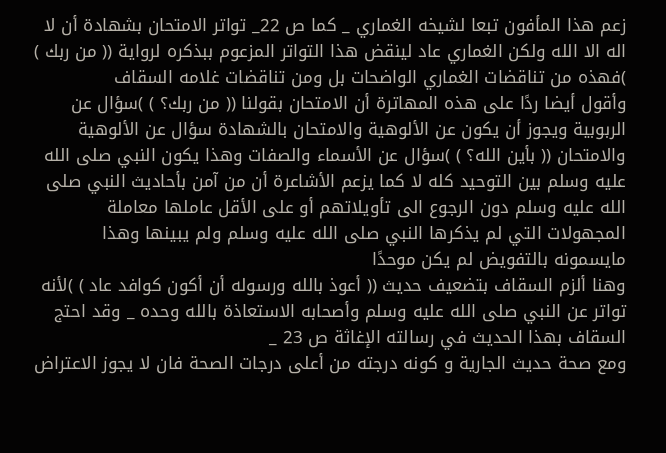زعم هذا المأفون تبعا لشيخه الغماري _ كما ص 22_ تواتر الامتحان بشهادة أن لا اله الا الله ولكن الغماري عاد لينقض هذا التواتر المزعوم ببذكره لرواية (( من ربك ) )فهذه من تناقضات الغماري الواضحات بل ومن تناقضات غلامه السقاف
وأقول أيضا ردًا على هذه المهاترة أن الامتحان بقولنا (( من ربك؟ ) )سؤال عن الربوبية ويجوز أن يكون عن الألوهية والامتحان بالشهادة سؤال عن الألوهية والامتحان (( بأين الله؟ ) )سؤال عن الأسماء والصفات وهذا يكون النبي صلى الله عليه وسلم بين التوحيد كله لا كما يزعم الأشاعرة أن من آمن بأحاديث النبي صلى الله عليه وسلم دون الرجوع الى تأويلاتهم أو على الأقل عاملها معاملة المجهولات التي لم يذكرها النبي صلى الله عليه وسلم ولم يبينها وهذا مايسمونه بالتفويض لم يكن موحدًا
وهنا ألزم السقاف بتضعيف حديث (( أعوذ بالله ورسوله أن أكون كوافد عاد ) )لأنه تواتر عن النبي صلى الله عليه وسلم وأصحابه الاستعاذة بالله وحده _ وقد احتج السقاف بهذا الحديث في رسالته الإغاثة ص 23 _
ومع صحة حديث الجارية و كونه درجته من أعلى درجات الصحة فان لا يجوز الاعتراض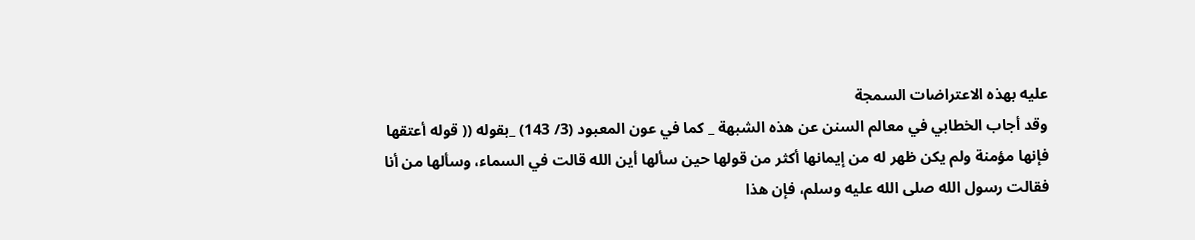عليه بهذه الاعتراضات السمجة
وقد أجاب الخطابي في معالم السنن عن هذه الشبهة _ كما في عون المعبود (3/ 143) _بقوله (( قوله أعتقها فإنها مؤمنة ولم يكن ظهر له من إيمانها أكثر من قولها حين سألها أين الله قالت في السماء، وسألها من أنا فقالت رسول الله صلى الله عليه وسلم، فإن هذا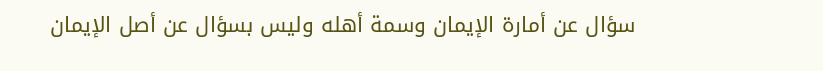سؤال عن أمارة الإيمان وسمة أهله وليس بسؤال عن أصل الإيمان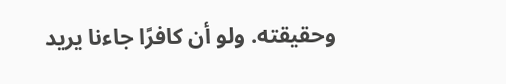وحقيقته. ولو أن كافرًا جاءنا يريد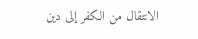الانتقال من الكفر إلى دين